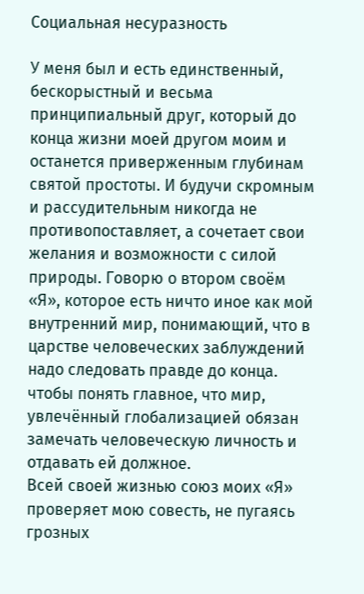Социальная несуразность

У меня был и есть единственный, бескорыстный и весьма принципиальный друг, который до конца жизни моей другом моим и останется приверженным глубинам святой простоты. И будучи скромным и рассудительным никогда не противопоставляет, а сочетает свои желания и возможности с силой природы. Говорю о втором своём «Я», которое есть ничто иное как мой внутренний мир, понимающий, что в царстве человеческих заблуждений надо следовать правде до конца. чтобы понять главное, что мир, увлечённый глобализацией обязан замечать человеческую личность и отдавать ей должное.
Всей своей жизнью союз моих «Я» проверяет мою совесть, не пугаясь грозных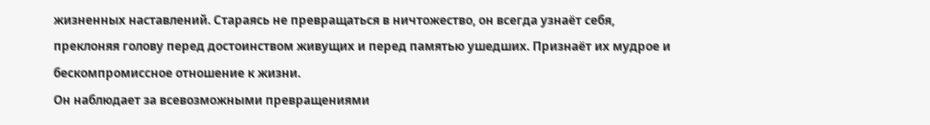жизненных наставлений. Стараясь не превращаться в ничтожество, он всегда узнаёт себя, преклоняя голову перед достоинством живущих и перед памятью ушедших. Признаёт их мудрое и бескомпромиссное отношение к жизни.
Он наблюдает за всевозможными превращениями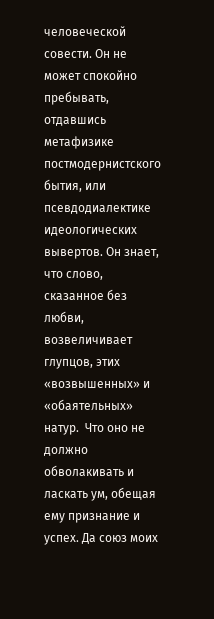человеческой совести. Он не может спокойно пребывать, отдавшись метафизике постмодернистского бытия, или псевдодиалектике идеологических вывертов. Он знает, что слово, сказанное без любви, возвеличивает глупцов, этих «возвышенных» и «обаятельных» натур.  Что оно не должно обволакивать и ласкать ум, обещая ему признание и успех. Да союз моих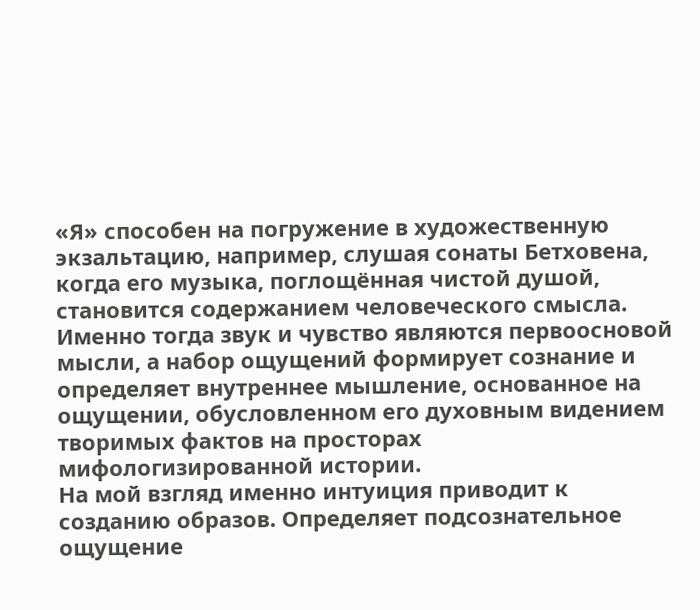«Я» способен на погружение в художественную экзальтацию, например, слушая сонаты Бетховена, когда его музыка, поглощённая чистой душой, становится содержанием человеческого смысла. Именно тогда звук и чувство являются первоосновой мысли, а набор ощущений формирует сознание и определяет внутреннее мышление, основанное на ощущении, обусловленном его духовным видением творимых фактов на просторах мифологизированной истории.
На мой взгляд именно интуиция приводит к созданию образов. Определяет подсознательное ощущение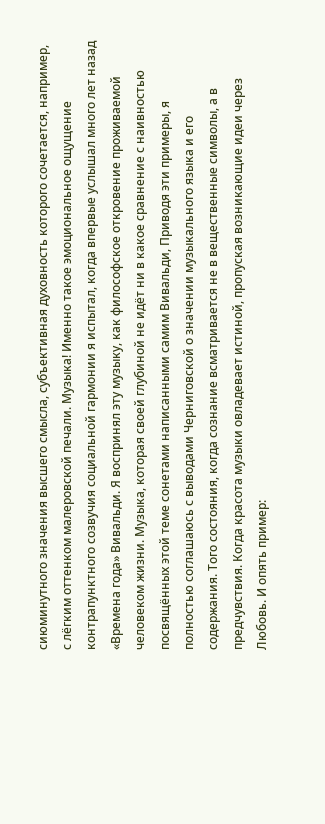сиюминутного значения высшего смысла, субъективная духовность которого сочетается, например, с лёгким оттенком малеровской печали. Музыка! Именно такое эмоциональное ощущение контрапунктного созвучия социальной гармонии я испытал, когда впервые услышал много лет назад «Времена года» Вивальди. Я воспринял эту музыку, как философское откровение проживаемой человеком жизни. Музыка, которая своей глубиной не идёт ни в какое сравнение с наивностью посвящённых этой теме сонетами написанными самим Вивальди, Приводя эти примеры, я полностью соглашаюсь с выводами Черниговской о значении музыкального языка и его содержания. Того состояния, когда сознание всматривается не в вещественные символы, а в предчувствия. Когда красота музыки овладевает истиной, пропуская возникающие идеи через Любовь. И опять пример: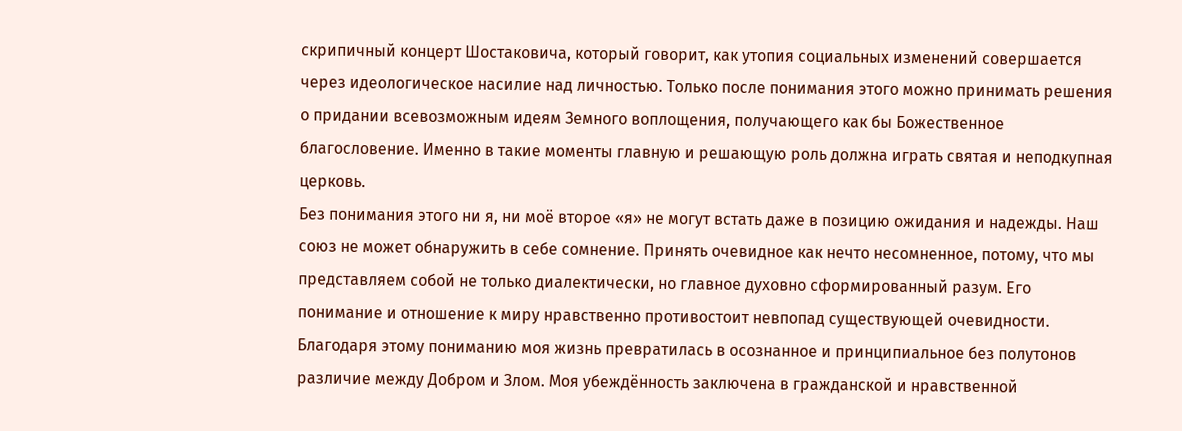скрипичный концерт Шостаковича, который говорит, как утопия социальных изменений совершается через идеологическое насилие над личностью. Только после понимания этого можно принимать решения о придании всевозможным идеям Земного воплощения, получающего как бы Божественное благословение. Именно в такие моменты главную и решающую роль должна играть святая и неподкупная церковь.
Без понимания этого ни я, ни моё второе «я» не могут встать даже в позицию ожидания и надежды. Наш союз не может обнаружить в себе сомнение. Принять очевидное как нечто несомненное, потому, что мы представляем собой не только диалектически, но главное духовно сформированный разум. Его понимание и отношение к миру нравственно противостоит невпопад существующей очевидности. Благодаря этому пониманию моя жизнь превратилась в осознанное и принципиальное без полутонов различие между Добром и Злом. Моя убеждённость заключена в гражданской и нравственной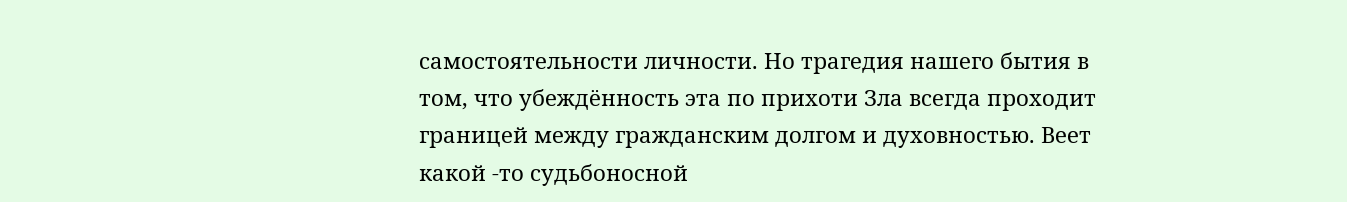самостоятельности личности. Но трагедия нашего бытия в том, что убеждённость эта по прихоти Зла всегда проходит границей между гражданским долгом и духовностью. Веет какой -то судьбоносной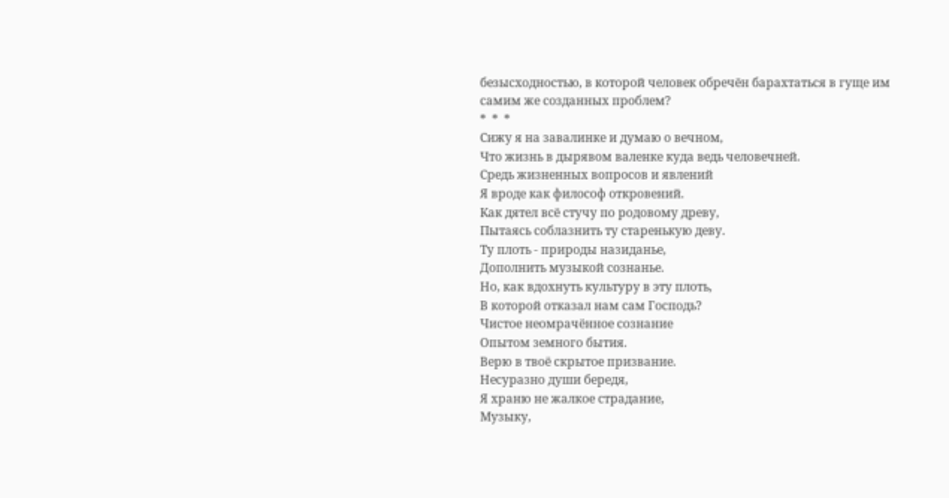безысходностью, в которой человек обречён барахтаться в гуще им самим же созданных проблем?
*  *  *
Сижу я на завалинке и думаю о вечном,
Что жизнь в дырявом валенке куда ведь человечней.
Средь жизненных вопросов и явлений
Я вроде как философ откровений.
Как дятел всё стучу по родовому древу,
Пытаясь соблазнить ту старенькую деву.
Ту плоть - природы назиданье,
Дополнить музыкой сознанье.
Но, как вдохнуть культуру в эту плоть,
В которой отказал нам сам Господь?
Чистое неомрачённое сознание
Опытом земного бытия.
Верю в твоё скрытое призвание.
Несуразно души бередя,
Я храню не жалкое страдание,
Музыку,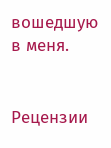вошедшую в меня.


Рецензии